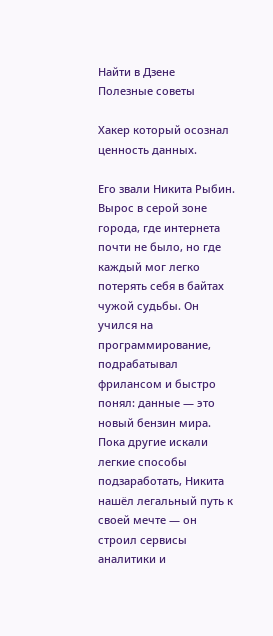Найти в Дзене
Полезные советы

Хакер который осознал ценность данных.

Его звали Никита Рыбин. Вырос в серой зоне города, где интернета почти не было, но где каждый мог легко потерять себя в байтах чужой судьбы. Он учился на программирование, подрабатывал фрилансом и быстро понял: данные — это новый бензин мира. Пока другие искали легкие способы подзаработать, Никита нашёл легальный путь к своей мечте — он строил сервисы аналитики и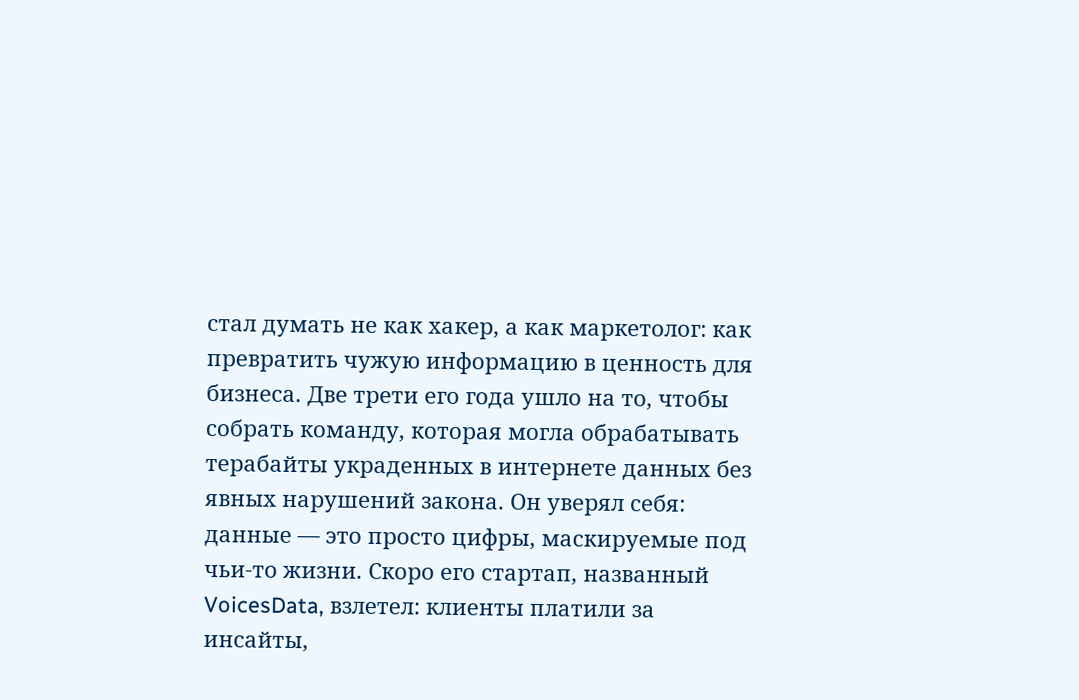стал думать не как хакер, а как маркетолог: как превратить чужую информацию в ценность для бизнеса. Две трети его года ушло на то, чтобы собрать команду, которая могла обрабатывать терабайты украденных в интернете данных без явных нарушений закона. Он уверял себя: данные — это просто цифры, маскируемые под чьи-то жизни. Скоро его стартап, названный VoicesData, взлетел: клиенты платили за инсайты,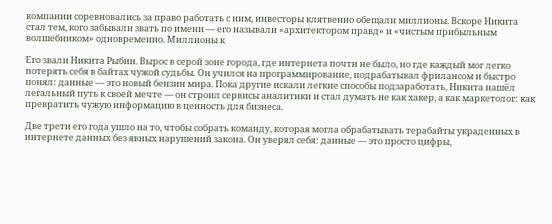компании соревновались за право работать с ним, инвесторы клятвенно обещали миллионы. Вскоре Никита стал тем, кого забывали звать по имени — его называли «архитектором правд» и «чистым прибыльным волшебником» одновременно. Миллионы к

Его звали Никита Рыбин. Вырос в серой зоне города, где интернета почти не было, но где каждый мог легко потерять себя в байтах чужой судьбы. Он учился на программирование, подрабатывал фрилансом и быстро понял: данные — это новый бензин мира. Пока другие искали легкие способы подзаработать, Никита нашёл легальный путь к своей мечте — он строил сервисы аналитики и стал думать не как хакер, а как маркетолог: как превратить чужую информацию в ценность для бизнеса.

Две трети его года ушло на то, чтобы собрать команду, которая могла обрабатывать терабайты украденных в интернете данных без явных нарушений закона. Он уверял себя: данные — это просто цифры,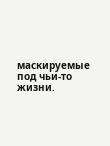маскируемые под чьи-то жизни.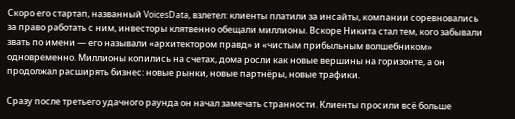Скоро его стартап, названный VoicesData, взлетел: клиенты платили за инсайты, компании соревновались за право работать с ним, инвесторы клятвенно обещали миллионы. Вскоре Никита стал тем, кого забывали звать по имени — его называли «архитектором правд» и «чистым прибыльным волшебником» одновременно. Миллионы копились на счетах, дома росли как новые вершины на горизонте, а он продолжал расширять бизнес: новые рынки, новые партнёры, новые трафики.

Сразу после третьего удачного раунда он начал замечать странности. Клиенты просили всё больше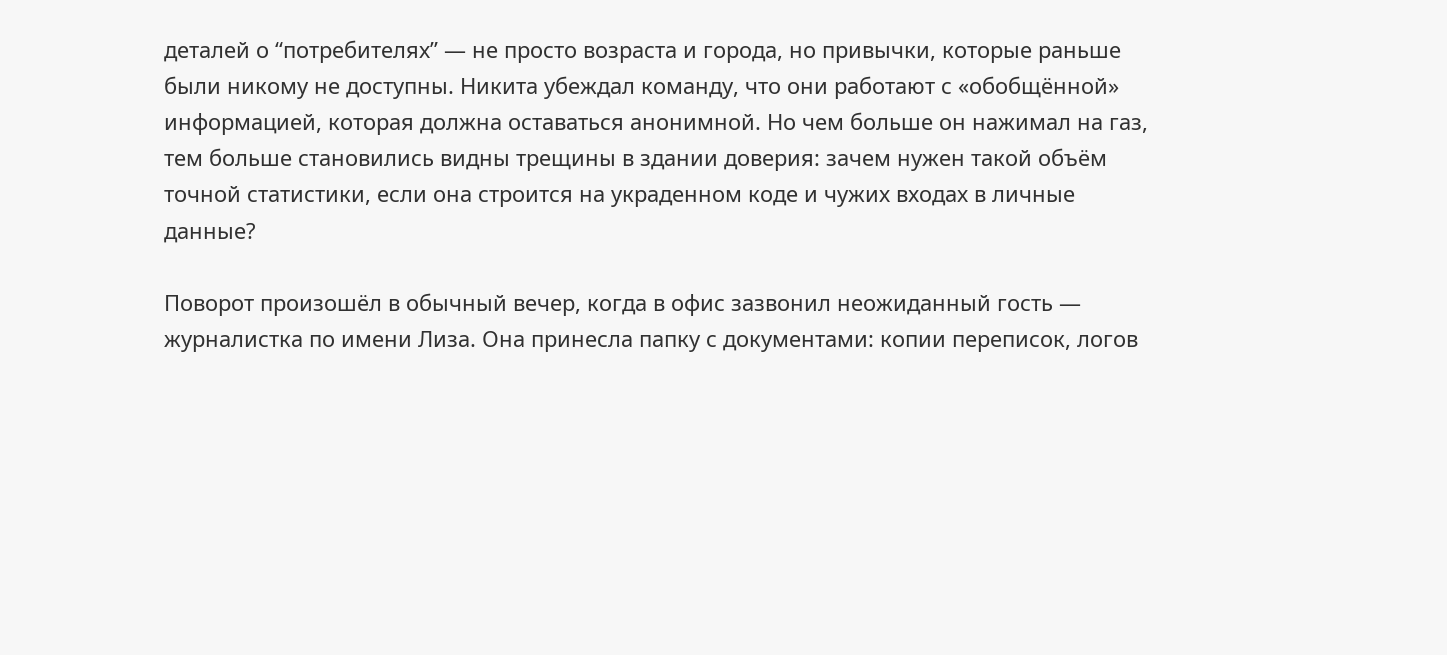деталей о “потребителях” — не просто возраста и города, но привычки, которые раньше были никому не доступны. Никита убеждал команду, что они работают с «обобщённой» информацией, которая должна оставаться анонимной. Но чем больше он нажимал на газ, тем больше становились видны трещины в здании доверия: зачем нужен такой объём точной статистики, если она строится на украденном коде и чужих входах в личные данные?

Поворот произошёл в обычный вечер, когда в офис зазвонил неожиданный гость — журналистка по имени Лиза. Она принесла папку с документами: копии переписок, логов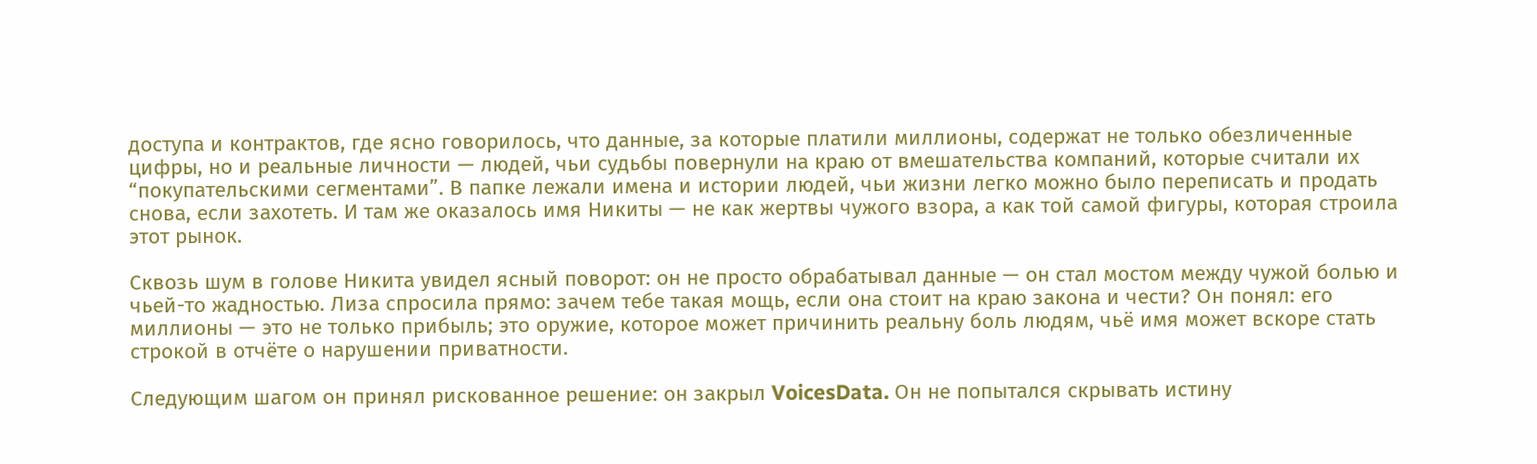доступа и контрактов, где ясно говорилось, что данные, за которые платили миллионы, содержат не только обезличенные цифры, но и реальные личности — людей, чьи судьбы повернули на краю от вмешательства компаний, которые считали их “покупательскими сегментами”. В папке лежали имена и истории людей, чьи жизни легко можно было переписать и продать снова, если захотеть. И там же оказалось имя Никиты — не как жертвы чужого взора, а как той самой фигуры, которая строила этот рынок.

Сквозь шум в голове Никита увидел ясный поворот: он не просто обрабатывал данные — он стал мостом между чужой болью и чьей-то жадностью. Лиза спросила прямо: зачем тебе такая мощь, если она стоит на краю закона и чести? Он понял: его миллионы — это не только прибыль; это оружие, которое может причинить реальну боль людям, чьё имя может вскоре стать строкой в отчёте о нарушении приватности.

Следующим шагом он принял рискованное решение: он закрыл VoicesData. Он не попытался скрывать истину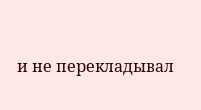и не перекладывал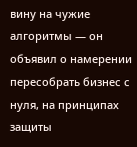вину на чужие алгоритмы — он объявил о намерении пересобрать бизнес с нуля, на принципах защиты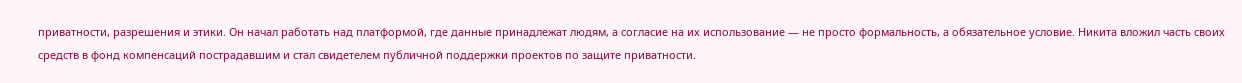приватности, разрешения и этики. Он начал работать над платформой, где данные принадлежат людям, а согласие на их использование — не просто формальность, а обязательное условие. Никита вложил часть своих средств в фонд компенсаций пострадавшим и стал свидетелем публичной поддержки проектов по защите приватности.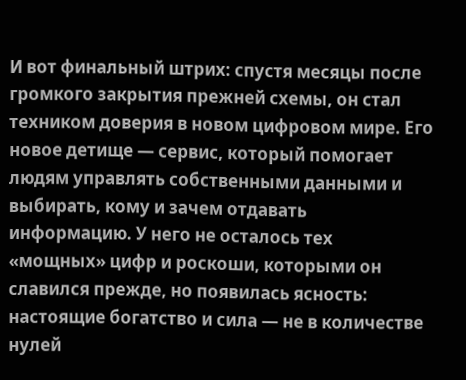И вот финальный штрих: спустя месяцы после громкого закрытия прежней схемы, он стал техником доверия в новом цифровом мире. Его новое детище — сервис, который помогает людям управлять собственными данными и выбирать, кому и зачем отдавать информацию. У него не осталось тех «мощных» цифр и роскоши, которыми он славился прежде, но появилась ясность: настоящие богатство и сила — не в количестве нулей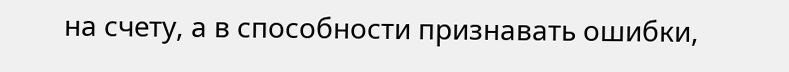на счету, а в способности признавать ошибки,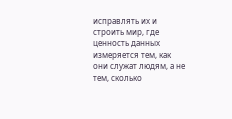исправлять их и строить мир, где ценность данных измеряется тем, как они служат людям, а не тем, сколько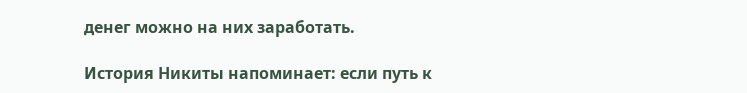денег можно на них заработать.

История Никиты напоминает: если путь к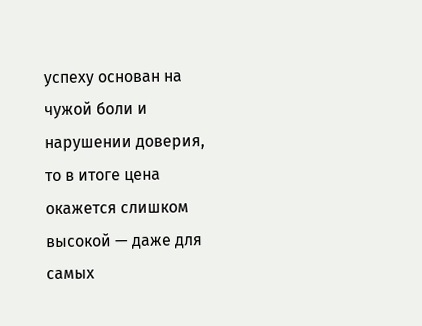успеху основан на чужой боли и нарушении доверия, то в итоге цена окажется слишком высокой — даже для самых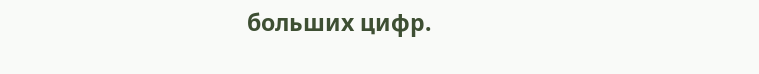больших цифр.